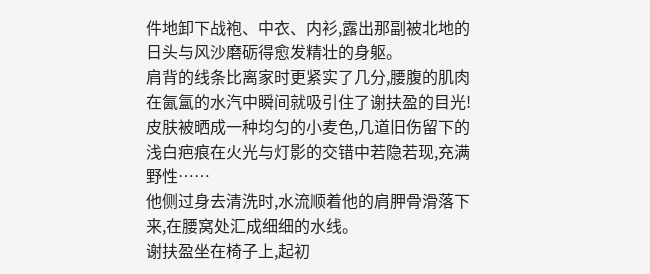件地卸下战袍、中衣、内衫,露出那副被北地的日头与风沙磨砺得愈发精壮的身躯。
肩背的线条比离家时更紧实了几分,腰腹的肌肉在氤氲的水汽中瞬间就吸引住了谢扶盈的目光!
皮肤被晒成一种均匀的小麦色,几道旧伤留下的浅白疤痕在火光与灯影的交错中若隐若现,充满野性……
他侧过身去清洗时,水流顺着他的肩胛骨滑落下来,在腰窝处汇成细细的水线。
谢扶盈坐在椅子上,起初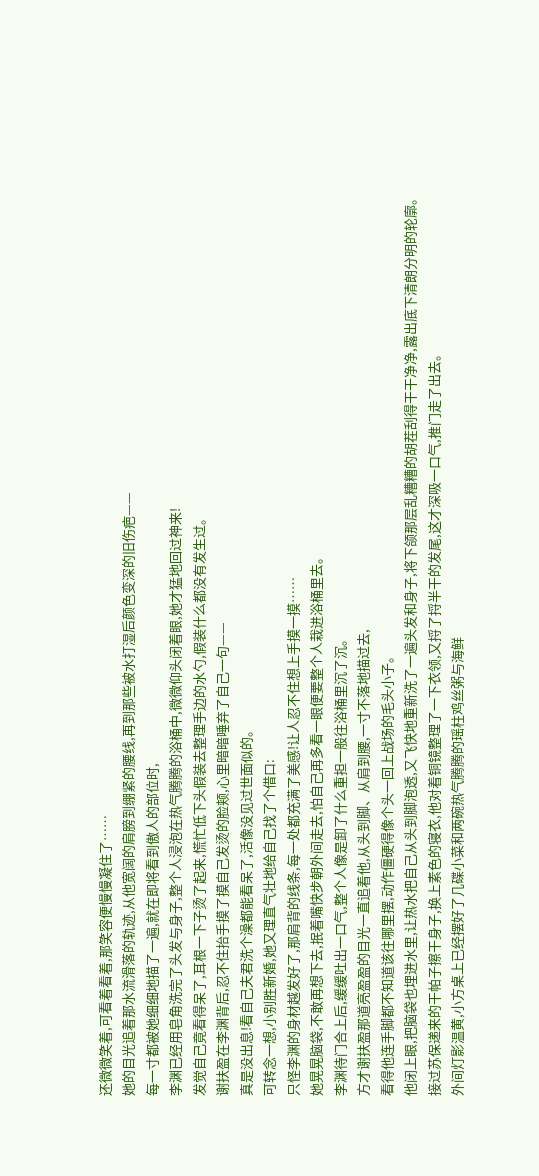还微微笑着,可看着看着,那笑容便慢慢凝住了……
她的目光追着那水流滑落的轨迹,从他宽阔的肩膀到绷紧的腰线,再到那些被水打湿后颜色变深的旧伤疤——
每一寸都被她细细地描了一遍,就在即将看到傲人的部位时,
李渊已经用皂角洗完了头发与身子,整个人浸泡在热气腾腾的浴桶中,微微仰头闭着眼,她才猛地回过神来!
发觉自己竟看得呆了,耳根一下子烫了起来,慌忙低下头假装去整理手边的水勺,假装什么都没有发生过。
谢扶盈在李渊背后,忍不住抬手摸了摸自己发烫的脸颊,心里暗暗唾弃了自己一句——
真是没出息!看自己夫君洗个澡都能看呆了,活像没见过世面似的。
可转念一想,小别胜新婚,她又理直气壮地给自己找了个借口:
只怪李渊的身材越发好了,那肩背的线条,每一处都充满了美感!让人忍不住想上手摸一摸……
她晃晃脑袋,不敢再想下去,抿着嘴快步朝外间走去,怕自己再多看一眼便要整个人栽进浴桶里去。
李渊待门合上后,缓缓吐出一口气,整个人像是卸了什么重担一般往浴桶里沉了沉。
方才谢扶盈那道亮盈盈的目光一直追着他,从头到脚、从肩到腰,一寸不落地描过去,
看得他连手脚都不知道该往哪里摆,动作僵硬得像个头一回上战场的毛头小子。
他闭上眼,把脑袋也埋进水里,让热水把自己从头到脚泡透,又飞快地重新洗了一遍头发和身子,将下颌那层乱糟糟的胡茬刮得干干净净,露出底下清朗分明的轮廓。
接过苏保递来的干帕子擦干身子,换上素色的寝衣,他对着铜镜整理了一下衣领,又捋了捋半干的发尾,这才深吸一口气,推门走了出去。
外间灯影温黄,小方桌上已经摆好了几碟小菜和两碗热气腾腾的瑶柱鸡丝粥与海鲜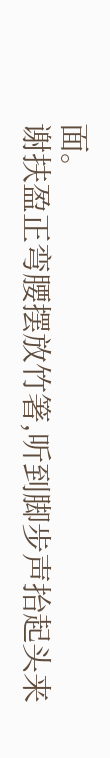面。
谢扶盈正弯腰摆放竹箸,听到脚步声抬起头来